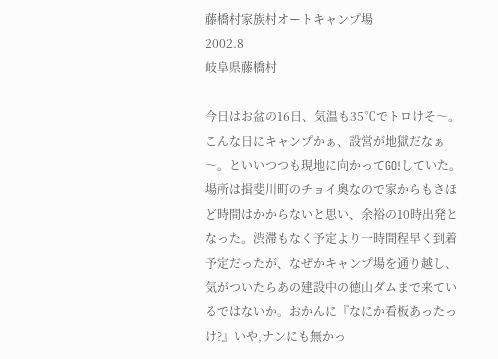藤橋村家族村オートキャンプ場
2002.8
岐阜県藤橋村

今日はお盆の16日、気温も35℃でトロけそ〜。こんな日にキャンプかぁ、設営が地獄だなぁ〜。といいつつも現地に向かってGO!していた。場所は揖斐川町のチョイ奥なので家からもさほど時間はかからないと思い、余裕の10時出発となった。渋滞もなく予定より一時間程早く到着予定だったが、なぜかキャンプ場を通り越し、気がついたらあの建設中の徳山ダムまで来ているではないか。おかんに『なにか看板あったっけ?』いや,ナンにも無かっ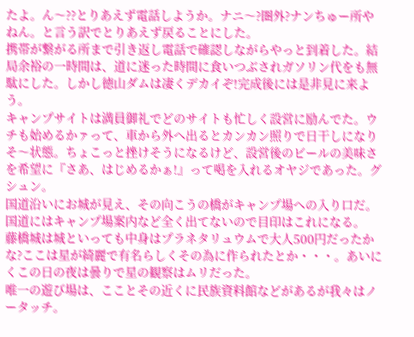たよ。ん〜??とりあえず電話しようか。ナニ〜?圏外?ナンちゅー所やねん。と言う訳でとりあえず戻ることにした。
携帯が繋がる所まで引き返し電話で確認しながらやっと到着した。結局余裕の一時間は、道に迷った時間に食いつぶされガソリン代をも無駄にした。しかし徳山ダムは凄くデカイぞ!完成後には是非見に来よう。
キャンプサイトは満員御礼でどのサイトも忙しく設営に励んでた。ウチも始めるかァって、車から外へ出るとカンカン照りで日干しになりそ〜状態。ちょこっと挫けそうになるけど、設営後のビールの美味さを希望に『さあ、はじめるかぁ!』って喝を入れるオヤジであった。グシュン。
国道沿いにお城が見え、その向こうの橋がキャンプ場への入り口だ。国道にはキャンプ場案内など全く出てないので目印はこれになる。
藤橋城は城といっても中身はプラネタリュウムで大人500円だったかな?ここは星が綺麗で有名らしくその為に作られたとか・・・。あいにくこの日の夜は曇りで星の観察はムリだった。
唯一の遊び場は、こことその近くに民族資料館などがあるが我々はノータッチ。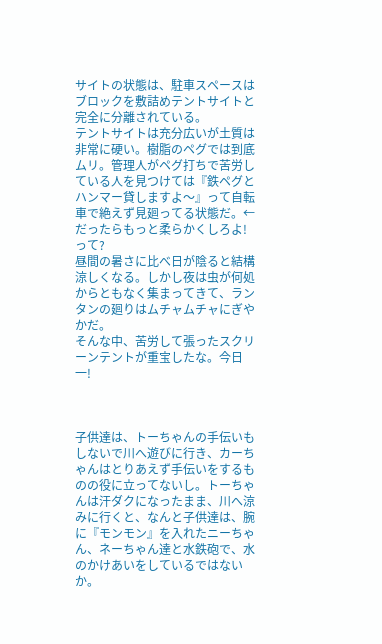サイトの状態は、駐車スペースはブロックを敷詰めテントサイトと完全に分離されている。
テントサイトは充分広いが土質は非常に硬い。樹脂のペグでは到底ムリ。管理人がペグ打ちで苦労している人を見つけては『鉄ペグとハンマー貸しますよ〜』って自転車で絶えず見廻ってる状態だ。←だったらもっと柔らかくしろよ!って?
昼間の暑さに比べ日が陰ると結構涼しくなる。しかし夜は虫が何処からともなく集まってきて、ランタンの廻りはムチャムチャにぎやかだ。
そんな中、苦労して張ったスクリーンテントが重宝したな。今日一!



子供達は、トーちゃんの手伝いもしないで川へ遊びに行き、カーちゃんはとりあえず手伝いをするものの役に立ってないし。トーちゃんは汗ダクになったまま、川へ涼みに行くと、なんと子供達は、腕に『モンモン』を入れたニーちゃん、ネーちゃん達と水鉄砲で、水のかけあいをしているではないか。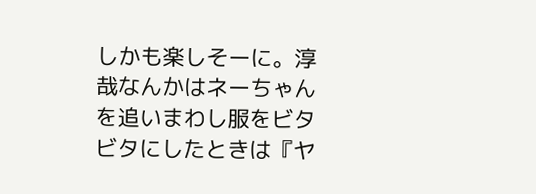しかも楽しそーに。淳哉なんかはネーちゃんを追いまわし服をビタビタにしたときは『ヤ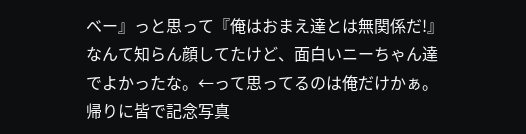ベー』っと思って『俺はおまえ達とは無関係だ!』なんて知らん顔してたけど、面白いニーちゃん達でよかったな。←って思ってるのは俺だけかぁ。
帰りに皆で記念写真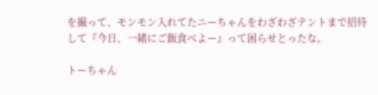を撮って、モンモン入れてたニーちゃんをわざわざテントまで招待して『今日、一緒にご飯食べよー』って困らせとったな。

トーちゃん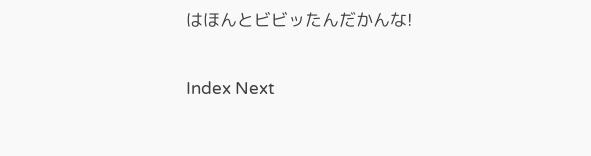はほんとビビッたんだかんな!

Index Next